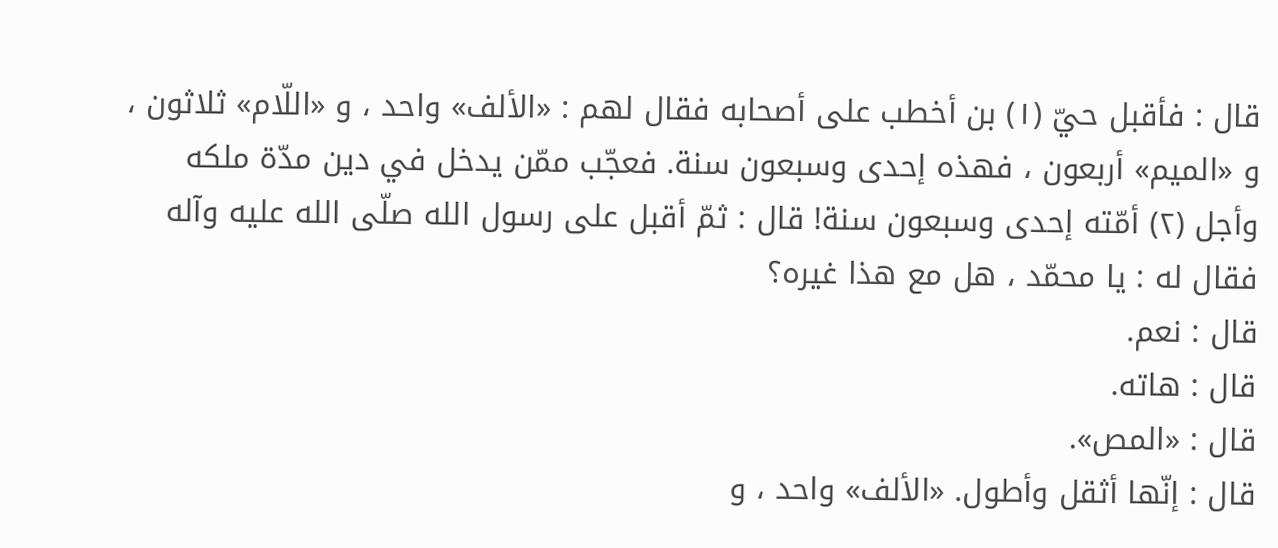قال : فأقبل حيّ (١) بن أخطب على أصحابه فقال لهم : «الألف» واحد ، و «اللّام» ثلاثون ، و «الميم» أربعون ، فهذه إحدى وسبعون سنة. فعجّب ممّن يدخل في دين مدّة ملكه وأجل (٢) أمّته إحدى وسبعون سنة! قال : ثمّ أقبل على رسول الله صلّى الله عليه وآله فقال له : يا محمّد ، هل مع هذا غيره؟
قال : نعم.
قال : هاته.
قال : «المص».
قال : إنّها أثقل وأطول. «الألف» واحد ، و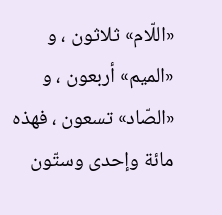«اللّام» ثلاثون ، و «الميم» أربعون ، و «الصّاد» تسعون ، فهذه مائة وإحدى وستّون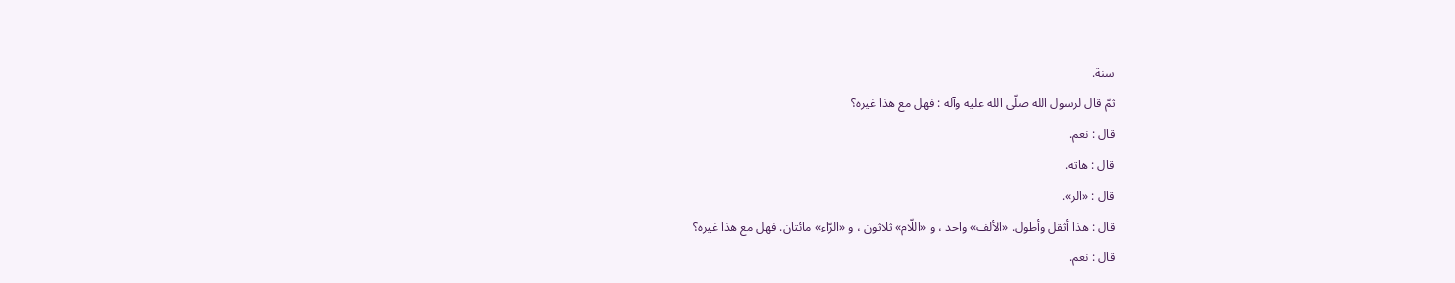سنة.
ثمّ قال لرسول الله صلّى الله عليه وآله : فهل مع هذا غيره؟
قال : نعم.
قال : هاته.
قال : «الر».
قال : هذا أثقل وأطول. «الألف» واحد ، و «اللّام» ثلاثون ، و «الرّاء» مائتان. فهل مع هذا غيره؟
قال : نعم.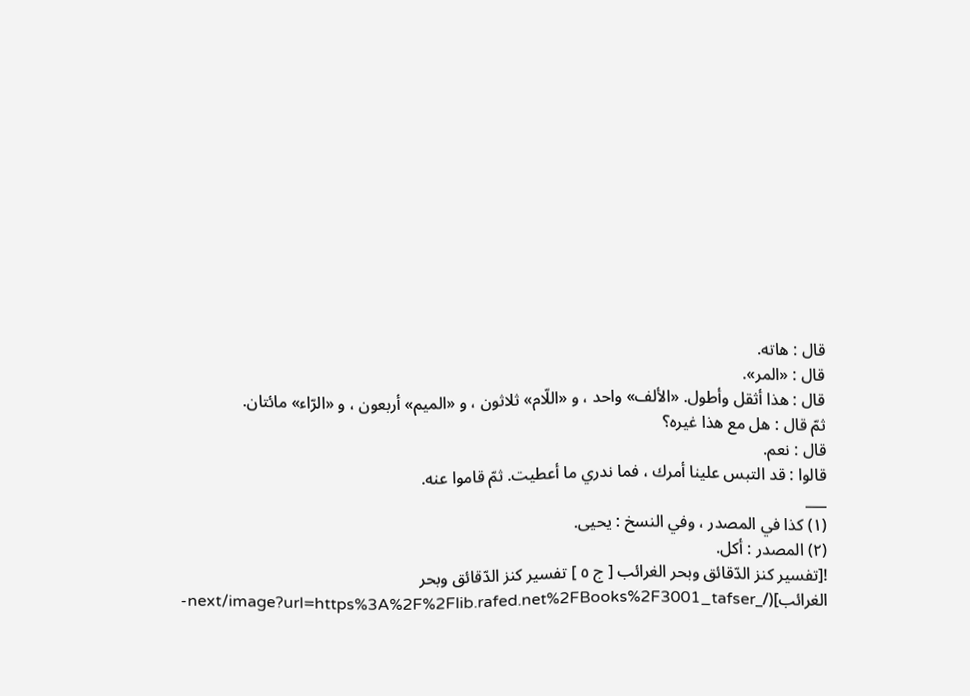قال : هاته.
قال : «المر».
قال : هذا أثقل وأطول. «الألف» واحد ، و «اللّام» ثلاثون ، و «الميم» أربعون ، و «الرّاء» مائتان.
ثمّ قال : هل مع هذا غيره؟
قال : نعم.
قالوا : قد التبس علينا أمرك ، فما ندري ما أعطيت. ثمّ قاموا عنه.
___
(١) كذا في المصدر ، وفي النسخ : يحيى.
(٢) المصدر : أكل.
![تفسير كنز الدّقائق وبحر الغرائب [ ج ٥ ] تفسير كنز الدّقائق وبحر الغرائب](/_next/image?url=https%3A%2F%2Flib.rafed.net%2FBooks%2F3001_tafser-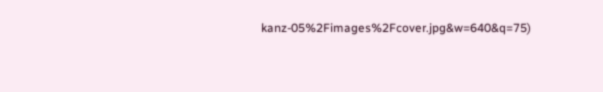kanz-05%2Fimages%2Fcover.jpg&w=640&q=75)